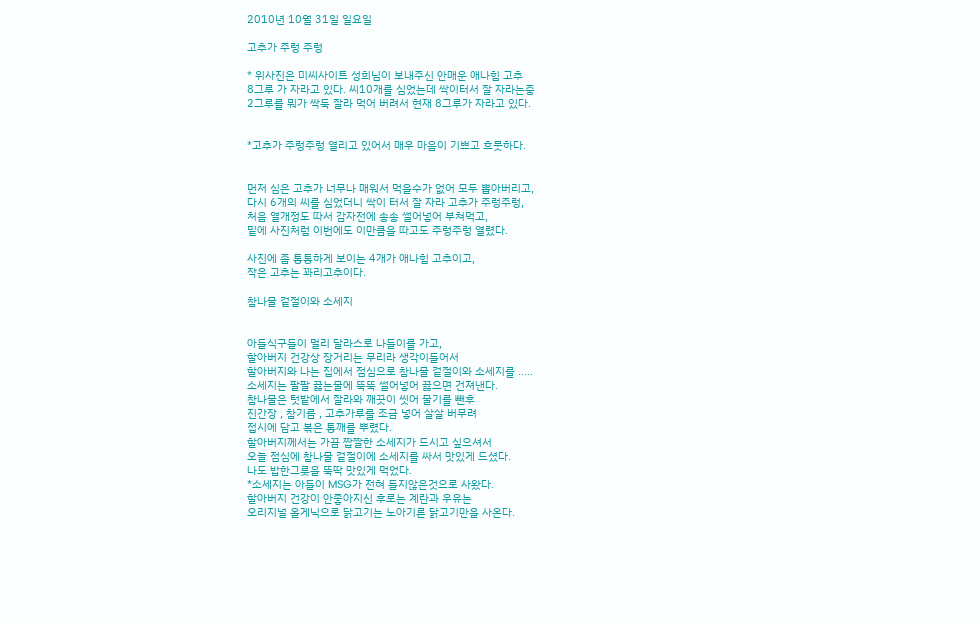2010년 10월 31일 일요일

고추가 주렁 주렁

* 위사진은 미씨사이트 성희님이 보내주신 안매운 애나힘 고추
8그루 가 자라고 있다. 씨10개를 심었는데 싹이터서 잘 자라는중
2그루를 뭐가 싹둑 잘라 먹어 버려서 현재 8그루가 자라고 있다.


*고추가 주렁주렁 열리고 있어서 매우 마음이 기쁘고 흐뭇하다.


먼저 심은 고추가 너무나 매워서 먹을수가 없어 모두 뽑아버리고,
다시 6개의 씨를 심었더니 싹이 터서 잘 자라 고추가 주렁주렁,
처음 열개정도 따서 감자전에 송송 썰어넣어 부쳐먹고,
밑에 사진처럼 이번에도 이만큼을 따고도 주렁주렁 열렸다.

사진에 좀 통통하게 보이는 4개가 애나힘 고추이고,
작은 고추는 꽈리고추이다.

참나물 겉절이와 소세지


아들식구들이 멀리 달라스로 나들이를 가고,
할아버지 건강상 장거리는 무리라 생각이들어서
할아버지와 나는 집에서 점심으로 참나물 겉절이와 소세지를 .....
소세지는 팔팔 끓는물에 뚝뚝 썰어넣어 끓으면 건져낸다.
참나물은 텃밭에서 잘라와 깨끗이 씻어 물기를 뺀후
진간장 , 참기름 , 고추가루를 조금 넣어 살살 버무려
접시에 담고 볶은 통깨를 뿌렸다.
할아버지께서는 가끔 짭짤한 소세지가 드시고 싶으셔서
오늘 점심에 참나물 겉절이에 소세지를 싸서 맛있게 드셨다.
나도 밥한그릇을 뚝딱 맛있게 먹었다.
*소세지는 아들이 MSG가 전혀 들지않은것으로 사왔다.
할아버지 건강이 안좋아지신 후로는 계란과 우유는
오리지널 올게닉으로 닭고기는 노아기른 닭고기만을 사온다.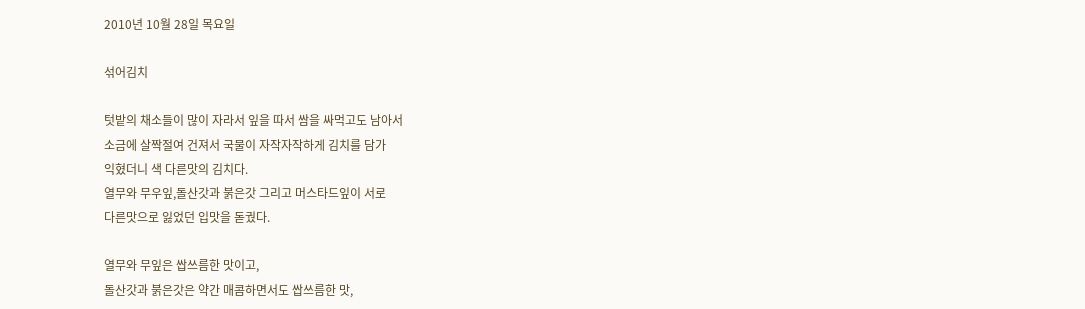2010년 10월 28일 목요일

섞어김치

텃밭의 채소들이 많이 자라서 잎을 따서 쌈을 싸먹고도 남아서
소금에 살짝절여 건져서 국물이 자작자작하게 김치를 담가
익혔더니 색 다른맛의 김치다.
열무와 무우잎,돌산갓과 붉은갓 그리고 머스타드잎이 서로
다른맛으로 잃었던 입맛을 돋궜다.

열무와 무잎은 쌉쓰름한 맛이고,
돌산갓과 붉은갓은 약간 매콤하면서도 쌉쓰름한 맛,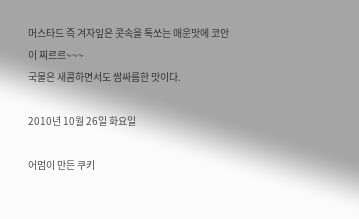머스타드 즉 겨자잎은 콧속을 톡쏘는 매운맛에 코안이 찌르르~~~
국물은 새콤하면서도 쌈싸름한 맛이다.

2010년 10월 26일 화요일

어멈이 만든 쿠키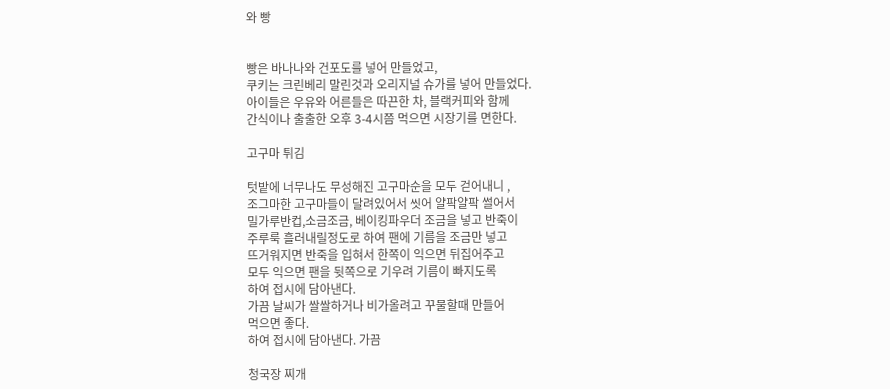와 빵


빵은 바나나와 건포도를 넣어 만들었고,
쿠키는 크린베리 말린것과 오리지널 슈가를 넣어 만들었다.
아이들은 우유와 어른들은 따끈한 차, 블랙커피와 함께
간식이나 출출한 오후 3-4시쯤 먹으면 시장기를 면한다.

고구마 튀김

텃밭에 너무나도 무성해진 고구마순을 모두 걷어내니 ,
조그마한 고구마들이 달려있어서 씻어 얄팍얄팍 썰어서
밀가루반컵,소금조금, 베이킹파우더 조금을 넣고 반죽이
주루룩 흘러내릴정도로 하여 팬에 기름을 조금만 넣고
뜨거워지면 반죽을 입혀서 한쪽이 익으면 뒤집어주고
모두 익으면 팬을 뒷쪽으로 기우려 기름이 빠지도록
하여 접시에 담아낸다.
가끔 날씨가 쌀쌀하거나 비가올려고 꾸물할때 만들어
먹으면 좋다.
하여 접시에 담아낸다. 가끔

청국장 찌개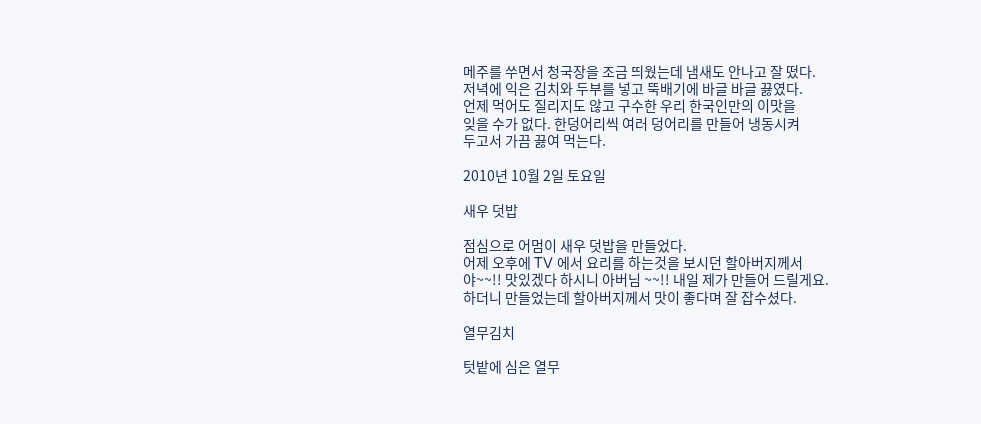메주를 쑤면서 청국장을 조금 띄웠는데 냄새도 안나고 잘 떴다.
저녁에 익은 김치와 두부를 넣고 뚝배기에 바글 바글 끓였다.
언제 먹어도 질리지도 않고 구수한 우리 한국인만의 이맛을
잊을 수가 없다. 한덩어리씩 여러 덩어리를 만들어 냉동시켜
두고서 가끔 끓여 먹는다.

2010년 10월 2일 토요일

새우 덧밥

점심으로 어멈이 새우 덧밥을 만들었다.
어제 오후에 TV 에서 요리를 하는것을 보시던 할아버지께서
야~~!! 맛있겠다 하시니 아버님 ~~!! 내일 제가 만들어 드릴게요.
하더니 만들었는데 할아버지께서 맛이 좋다며 잘 잡수셨다.

열무김치

텃밭에 심은 열무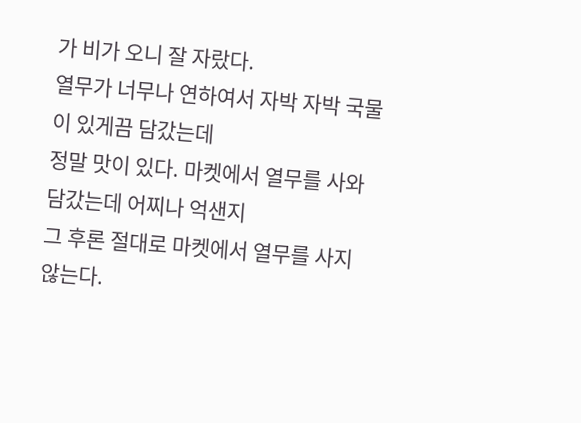가 비가 오니 잘 자랐다.
열무가 너무나 연하여서 자박 자박 국물이 있게끔 담갔는데
정말 맛이 있다. 마켓에서 열무를 사와 담갔는데 어찌나 억샌지
그 후론 절대로 마켓에서 열무를 사지 않는다.